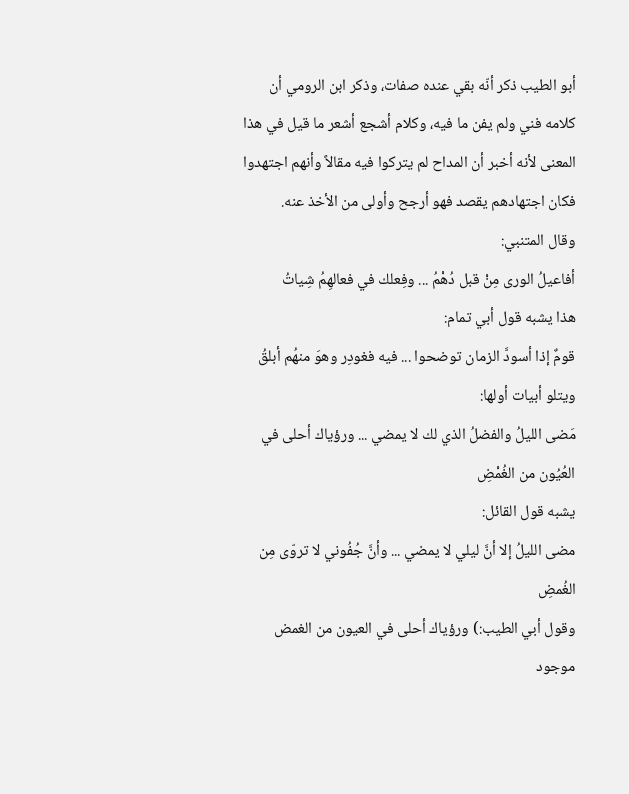أبو الطيب ذكر أنّه بقي عنده صفات، وذكر ابن الرومي أن كلامه فني ولم يفن ما فيه، وكلام أشجع أشعر ما قيل في هذا المعنى لأنه أخبر أن المداح لم يتركوا فيه مقالاً وأنهم اجتهدوا فكان اجتهادهم يقصد فهو أرجح وأولى من الأخذ عنه.
وقال المتنبي:
أفاعيلُ الورى مِنْ قبل دُهْمُ ... وفِعلك في فعالهِمُ شِياتُ
هذا يشبه قول أبي تمام:
قومٌ إذا أسودَّ الزمان توضحوا ... فيه فغودِر وهوَ منهُم أبلقُ
ويتلو أبيات أولها:
مَضى الليلُ والفضلُ الذي لك لا يمضي ... ورؤياك أحلى في العُيُون من الغُمْضِ
يشبه قول القائل:
مضى الليلُ إلا أنَّ ليلي لا يمضي ... وأنَّ جُفُوني لا تروّى مِن الغُمضِ
وقول أبي الطيب:) ورؤياك أحلى في العيون من الغمض
موجود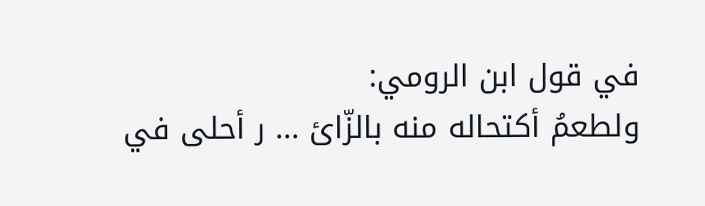في قول ابن الرومي:
ولطعمُ أكتحاله منه بالزّائ ... ر أحلى في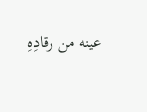عينه من رقادِهِ